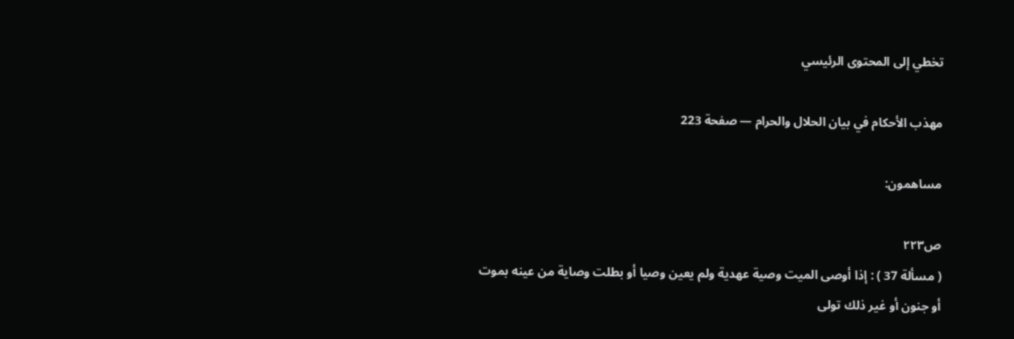تخطي إلى المحتوى الرئيسي

مهذب الأحكام في بيان الحلال والحرام — صفحة 223

مساهمون:

ص٢٢٣
( مسألة 37 ) : إذا أوصى الميت وصية عهدية ولم يعين وصيا أو بطلت وصاية من عينه بموت أو جنون أو غير ذلك تولى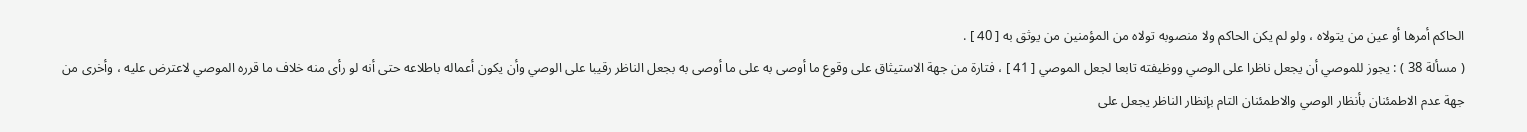الحاكم أمرها أو عين من يتولاه ، ولو لم يكن الحاكم ولا منصوبه تولاه من المؤمنين من يوثق به [ 40 ] .
( مسألة 38 ) : يجوز للموصي أن يجعل ناظرا على الوصي ووظيفته تابعا لجعل الموصي [ 41 ] ، فتارة من جهة الاستيثاق على وقوع ما أوصى به على ما أوصى به بجعل الناظر رقيبا على الوصي وأن يكون أعماله باطلاعه حتى أنه لو رأى منه خلاف ما قرره الموصي لاعترض عليه ، وأخرى من جهة عدم الاطمئنان بأنظار الوصي والاطمئنان التام بإنظار الناظر يجعل على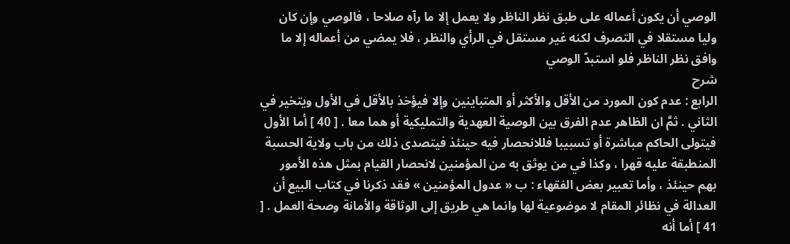الوصي أن يكون أعماله على طبق نظر الناظر ولا يعمل إلا ما رآه صلاحا ، فالوصي وإن كان وليا مستقلا في التصرف لكنه غير مستقل في الرأي والنظر ، فلا يمضي من أعماله إلا ما وافق نظر الناظر فلو استبدّ الوصي
شرح
الرابع : عدم كون المورد من الأقل والأكثر أو المتباينين وإلا فيؤخذ بالأقل في الأول ويتخير في الثاني . ثمَّ ان الظاهر عدم الفرق بين الوصية العهدية والتمليكية أو هما معا . [ 40 ] أما الأول فيتولى الحاكم مباشرة أو تسبيبا فللانحصار فيه حينئذ فيتصدى ذلك من باب ولاية الحسبة المنطبقة عليه قهرا ، وكذا في من يوثق به من المؤمنين لانحصار القيام بمثل هذه الأمور بهم حينئذ ، وأما تعبير بعض الفقهاء : ب « عدول المؤمنين » فقد ذكرنا في كتاب البيع أن العدالة في نظائر المقام لا موضوعية لها وانما هي طريق إلى الوثاقة والأمانة وصحة العمل . [ 41 ] أما أنه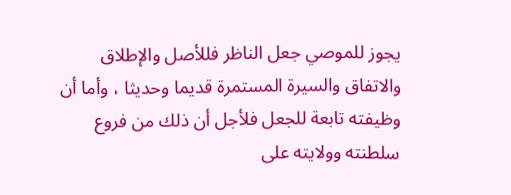يجوز للموصي جعل الناظر فللأصل والإطلاق والاتفاق والسيرة المستمرة قديما وحديثا ، وأما أن وظيفته تابعة للجعل فلأجل أن ذلك من فروع سلطنته وولايته على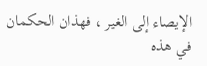الإيصاء إلى الغير ، فهذان الحكمان في هذه